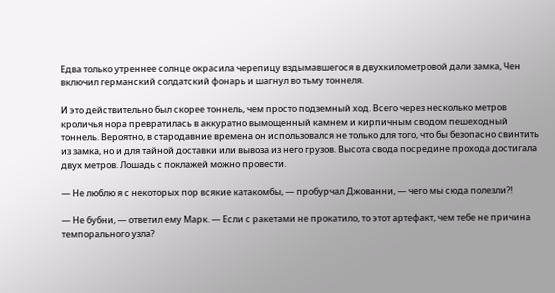Едва только утреннее солнце окрасила черепицу вздымавшегося в двухкилометровой дали замка, Чен включил германский солдатский фонарь и шагнул во тьму тоннеля.

И это действительно был скорее тоннель, чем просто подземный ход. Всего через несколько метров кроличья нора превратилась в аккуратно вымощенный камнем и кирпичным сводом пешеходный тоннель. Вероятно, в стародавние времена он использовался не только для того, что бы безопасно свинтить из замка, но и для тайной доставки или вывоза из него грузов. Высота свода посредине прохода достигала двух метров. Лошадь с поклажей можно провести.

— Не люблю я с некоторых пор всякие катакомбы, — пробурчал Джованни, — чего мы сюда полезли?!

— Не бубни, — ответил ему Марк. — Если с ракетами не прокатило, то этот артефакт, чем тебе не причина темпорального узла?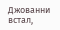Джованни встал,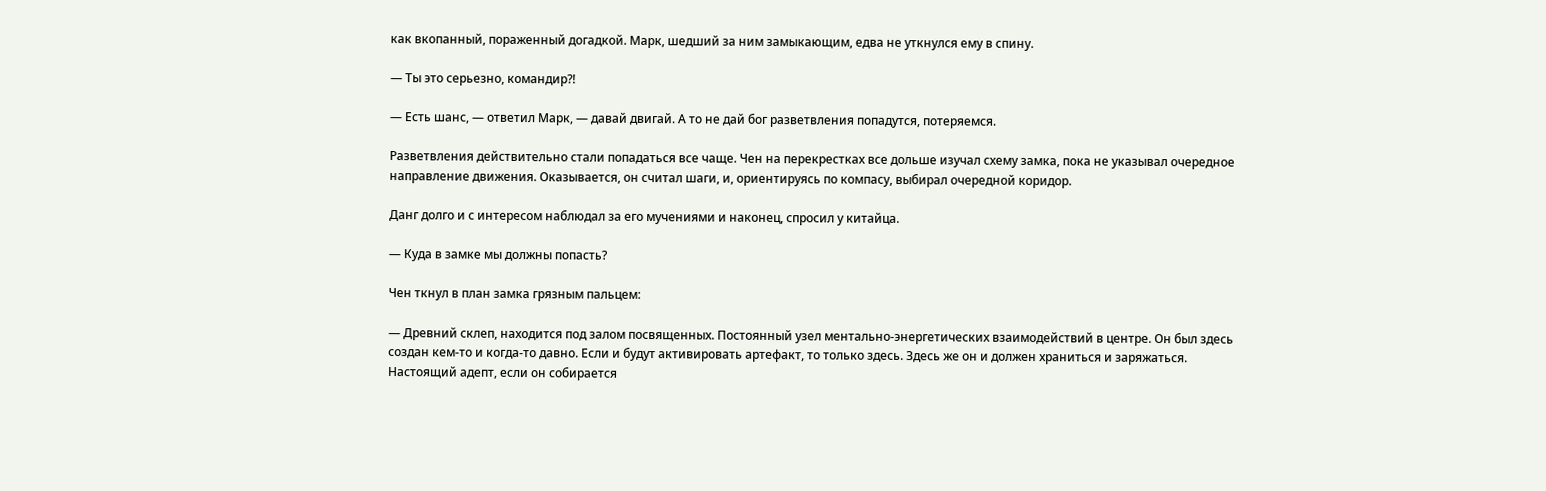как вкопанный, пораженный догадкой. Марк, шедший за ним замыкающим, едва не уткнулся ему в спину.

— Ты это серьезно, командир?!

— Есть шанс, — ответил Марк, — давай двигай. А то не дай бог разветвления попадутся, потеряемся.

Разветвления действительно стали попадаться все чаще. Чен на перекрестках все дольше изучал схему замка, пока не указывал очередное направление движения. Оказывается, он считал шаги, и, ориентируясь по компасу, выбирал очередной коридор.

Данг долго и с интересом наблюдал за его мучениями и наконец, спросил у китайца.

— Куда в замке мы должны попасть?

Чен ткнул в план замка грязным пальцем:

— Древний склеп, находится под залом посвященных. Постоянный узел ментально-энергетических взаимодействий в центре. Он был здесь создан кем-то и когда-то давно. Если и будут активировать артефакт, то только здесь. Здесь же он и должен храниться и заряжаться. Настоящий адепт, если он собирается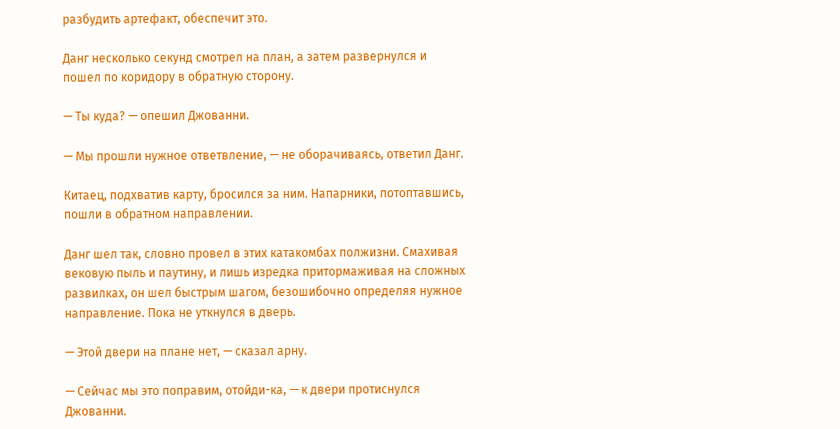разбудить артефакт, обеспечит это.

Данг несколько секунд смотрел на план, а затем развернулся и пошел по коридору в обратную сторону.

— Ты куда? — опешил Джованни.

— Мы прошли нужное ответвление, — не оборачиваясь, ответил Данг.

Китаец, подхватив карту, бросился за ним. Напарники, потоптавшись, пошли в обратном направлении.

Данг шел так, словно провел в этих катакомбах полжизни. Смахивая вековую пыль и паутину, и лишь изредка притормаживая на сложных развилках, он шел быстрым шагом, безошибочно определяя нужное направление. Пока не уткнулся в дверь.

— Этой двери на плане нет, — сказал арну.

— Сейчас мы это поправим, отойди-ка, — к двери протиснулся Джованни.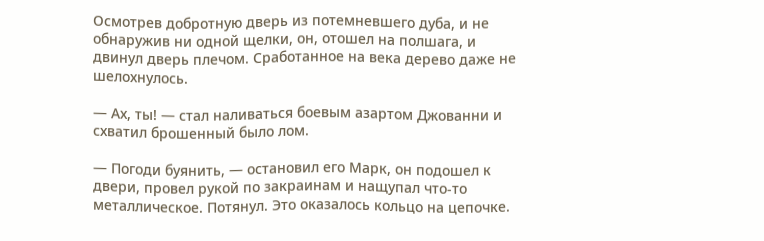Осмотрев добротную дверь из потемневшего дуба, и не обнаружив ни одной щелки, он, отошел на полшага, и двинул дверь плечом. Сработанное на века дерево даже не шелохнулось.

— Ах, ты! — стал наливаться боевым азартом Джованни и схватил брошенный было лом.

— Погоди буянить, — остановил его Марк, он подошел к двери, провел рукой по закраинам и нащупал что-то металлическое. Потянул. Это оказалось кольцо на цепочке.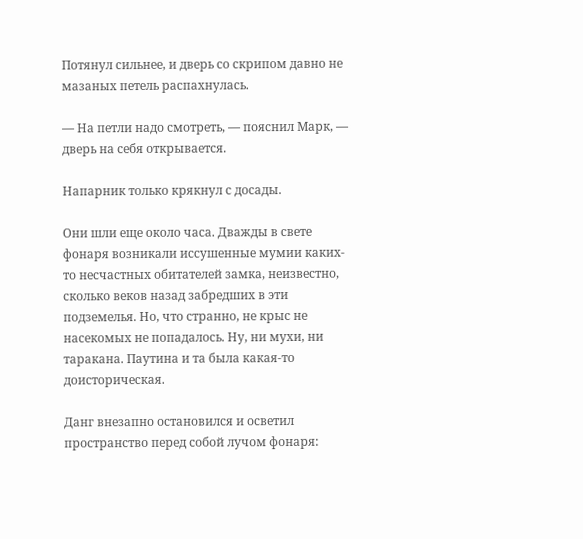Потянул сильнее, и дверь со скрипом давно не мазаных петель распахнулась.

— На петли надо смотреть, — пояснил Марк, — дверь на себя открывается.

Напарник только крякнул с досады.

Они шли еще около часа. Дважды в свете фонаря возникали иссушенные мумии каких-то несчастных обитателей замка, неизвестно, сколько веков назад забредших в эти подземелья. Но, что странно, не крыс не насекомых не попадалось. Ну, ни мухи, ни таракана. Паутина и та была какая-то доисторическая.

Данг внезапно остановился и осветил пространство перед собой лучом фонаря: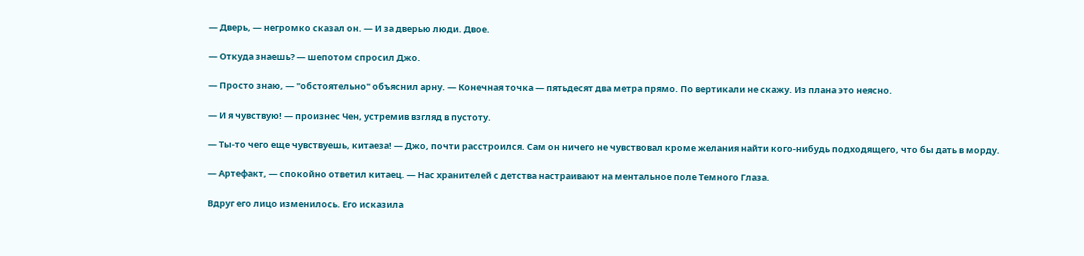— Дверь, — негромко сказал он. — И за дверью люди. Двое.

— Откуда знаешь? — шепотом спросил Джо.

— Просто знаю, — "обстоятельно" объяснил арну. — Конечная точка — пятьдесят два метра прямо. По вертикали не скажу. Из плана это неясно.

— И я чувствую! — произнес Чен, устремив взгляд в пустоту.

— Ты-то чего еще чувствуешь, китаеза! — Джо, почти расстроился. Сам он ничего не чувствовал кроме желания найти кого-нибудь подходящего, что бы дать в морду.

— Артефакт, — спокойно ответил китаец. — Нас хранителей с детства настраивают на ментальное поле Темного Глаза.

Вдруг его лицо изменилось. Его исказила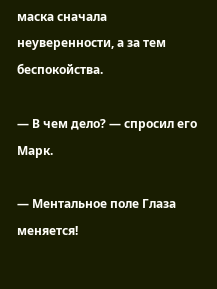маска сначала неуверенности, а за тем беспокойства.

— В чем дело? — спросил его Марк.

— Ментальное поле Глаза меняется!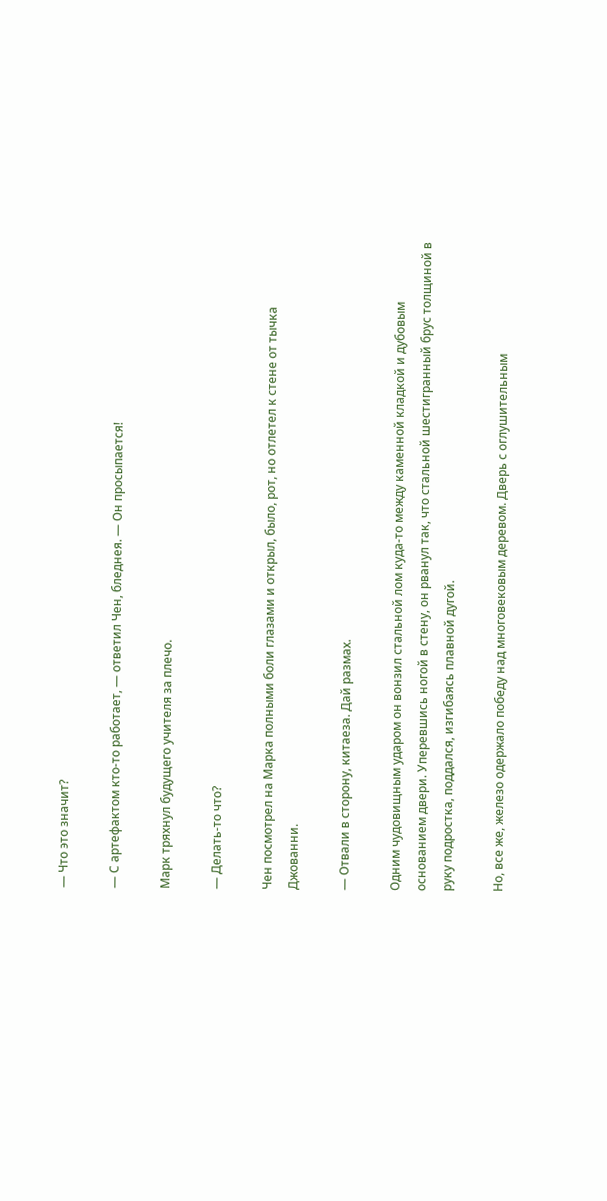— Что это значит?

— С артефактом кто-то работает, — ответил Чен, бледнея. — Он просыпается!

Марк тряхнул будущего учителя за плечо.

— Делать-то что?

Чен посмотрел на Марка полными боли глазами и открыл, было, рот, но отлетел к стене от тычка Джованни.

— Отвали в сторону, китаеза. Дай размах.

Одним чудовищным ударом он вонзил стальной лом куда-то между каменной кладкой и дубовым основанием двери. Уперевшись ногой в стену, он рванул так, что стальной шестигранный брус толщиной в руку подростка, поддался, изгибаясь плавной дугой.

Но, все же, железо одержало победу над многовековым деревом. Дверь с оглушительным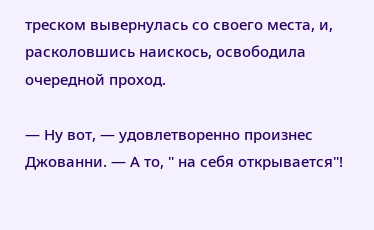треском вывернулась со своего места, и, расколовшись наискось, освободила очередной проход.

— Ну вот, — удовлетворенно произнес Джованни. — А то, " на себя открывается"!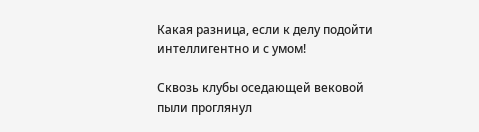Какая разница, если к делу подойти интеллигентно и с умом!

Сквозь клубы оседающей вековой пыли проглянул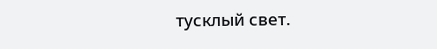тусклый свет.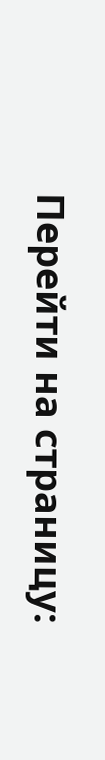Перейти на страницу: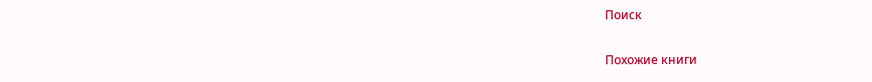Поиск

Похожие книги